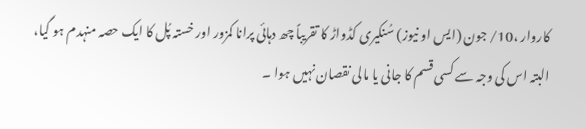کاروار ،10/ جون (ایس او نیوز) سُنکیری کڈواڑ کا تقریباً چھ دہائی پرانا کمزور اور خستہ پُل کا ایک حصہ منہدم ہو گیا، البتہ اس کی وجہ سے کسی قسم کا جانی یا مالی نقصان نہیں ہوا ۔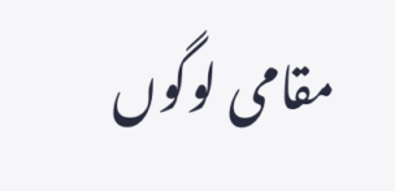مقامی لوگوں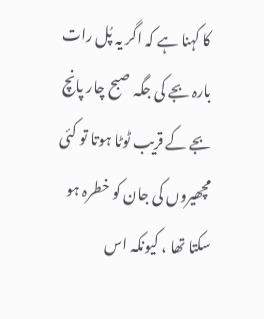کا کہنا ہے کہ اگر یہ پُل رات بارہ بجے کی جگہ صبح چار پانچ بجے کے قریب ٹوٹا ہوتا تو کئی مچھیروں کی جان کو خطرہ ہو سکتا تھا ، کیونکہ اس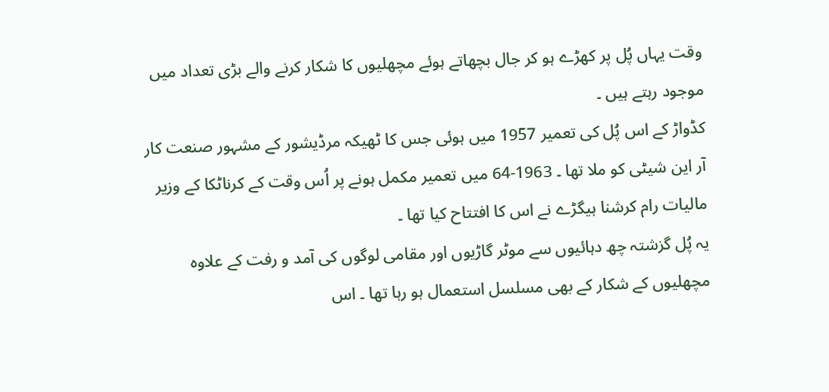وقت یہاں پُل پر کھڑے ہو کر جال بچھاتے ہوئے مچھلیوں کا شکار کرنے والے بڑی تعداد میں موجود رہتے ہیں ۔
کڈواڑ کے اس پُل کی تعمیر 1957 میں ہوئی جس کا ٹھیکہ مرڈیشور کے مشہور صنعت کار آر این شیٹی کو ملا تھا ۔ 1963-64 میں تعمیر مکمل ہونے پر اُس وقت کے کرناٹکا کے وزیر مالیات رام کرشنا ہیگڑے نے اس کا افتتاح کیا تھا ۔
یہ پُل گزشتہ چھ دہائیوں سے موٹر گاڑیوں اور مقامی لوگوں کی آمد و رفت کے علاوہ مچھلیوں کے شکار کے بھی مسلسل استعمال ہو رہا تھا ۔ اس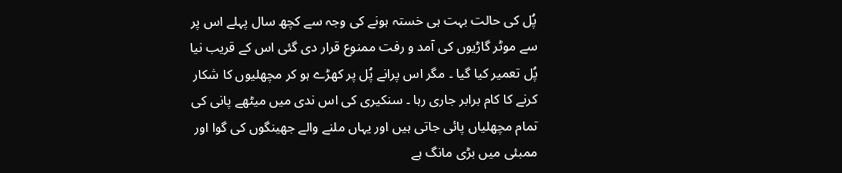پُل کی حالت بہت ہی خستہ ہونے کی وجہ سے کچھ سال پہلے اس پر سے موٹر گاڑیوں کی آمد و رفت ممنوع قرار دی گئی اس کے قریب نیا پُل تعمیر کیا گیا ۔ مگر اس پرانے پُل پر کھڑے ہو کر مچھلیوں کا شکار کرنے کا کام برابر جاری رہا ۔ سنکیری کی اس ندی میں میٹھے پانی کی تمام مچھلیاں پائی جاتی ہیں اور یہاں ملنے والے جھینگوں کی گوا اور ممبئی میں بڑی مانگ ہے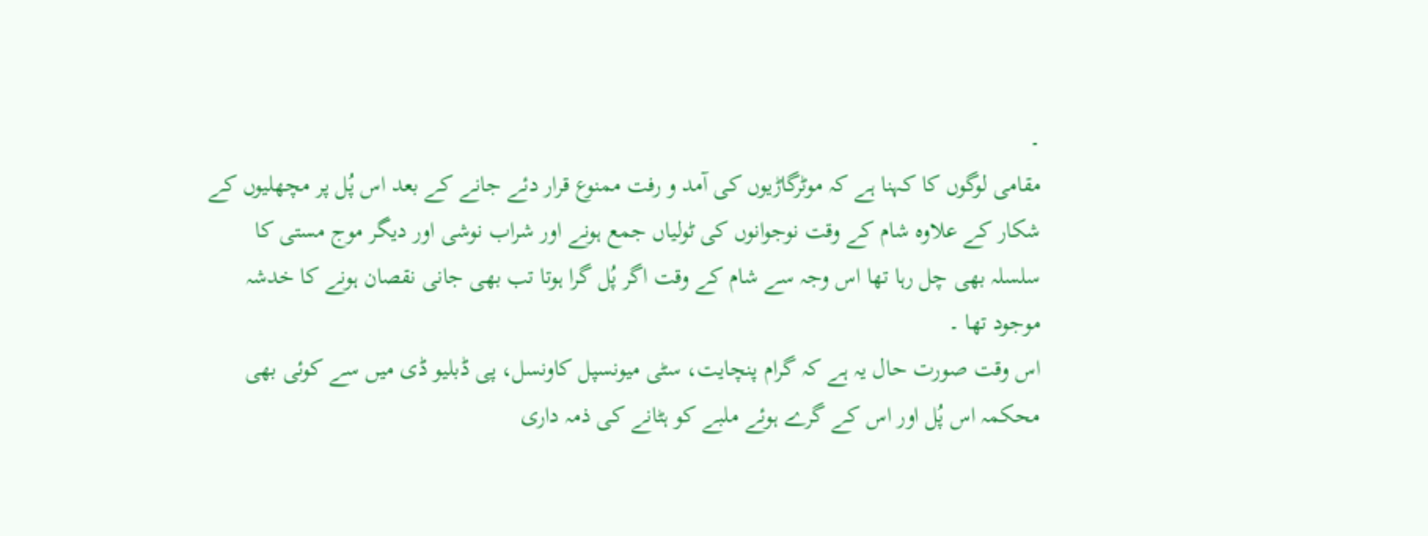۔
مقامی لوگوں کا کہنا ہے کہ موٹرگاڑیوں کی آمد و رفت ممنوع قرار دئے جانے کے بعد اس پُل پر مچھلیوں کے شکار کے علاوہ شام کے وقت نوجوانوں کی ٹولیاں جمع ہونے اور شراب نوشی اور دیگر موج مستی کا سلسلہ بھی چل رہا تھا اس وجہ سے شام کے وقت اگر پُل گرا ہوتا تب بھی جانی نقصان ہونے کا خدشہ موجود تھا ۔
اس وقت صورت حال یہ ہے کہ گرام پنچایت، سٹی میونسپل کاونسل، پی ڈبلیو ڈی میں سے کوئی بھی محکمہ اس پُل اور اس کے گرے ہوئے ملبے کو ہٹانے کی ذمہ داری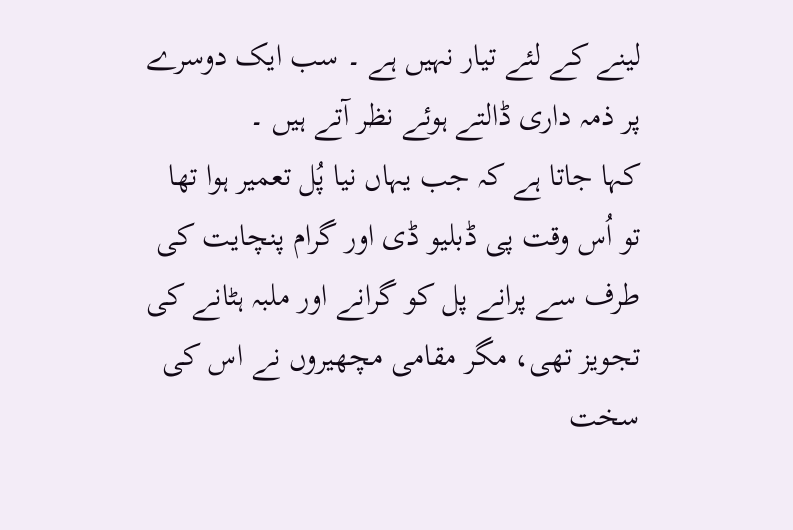لینے کے لئے تیار نہیں ہے ۔ سب ایک دوسرے پر ذمہ داری ڈالتے ہوئے نظر آتے ہیں ۔
کہا جاتا ہے کہ جب یہاں نیا پُل تعمیر ہوا تھا تو اُس وقت پی ڈبلیو ڈی اور گرام پنچایت کی طرف سے پرانے پل کو گرانے اور ملبہ ہٹانے کی تجویز تھی، مگر مقامی مچھیروں نے اس کی سخت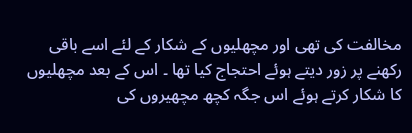مخالفت کی تھی اور مچھلیوں کے شکار کے لئے اسے باقی رکھنے پر زور دیتے ہوئے احتجاج کیا تھا ۔ اس کے بعد مچھلیوں کا شکار کرتے ہوئے اس جگہ کچھ مچھیروں کی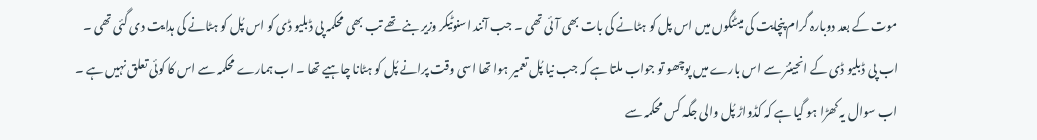موت کے بعد دوبارہ گرام پنچایت کی میٹنگوں میں اس پل کو ہٹانے کی بات بھی آئی تھی ۔ جب آنند اسنوٹیکر وزیر بنے تھے تب بھی محکمہ پی ڈبلیو ڈی کو اس پُل کو ہٹانے کی ہدایت دی گئی تھی ۔
اب پی ڈبلیو ڈی کے انجینئر سے اس بارے میں پوچھو تو جواب ملتا ہے کہ جب نیا پُل تعمیر ہوا تھا اسی وقت پرانے پُل کو ہٹانا چاہیے تھا ۔ اب ہمارے محکمہ سے اس کا کوئی تعلق نہیں ہے ۔
اب سوال یہ کھڑا ہو گیا ہے کہ کڈواڑ پُل والی جگہ کس محکمہ سے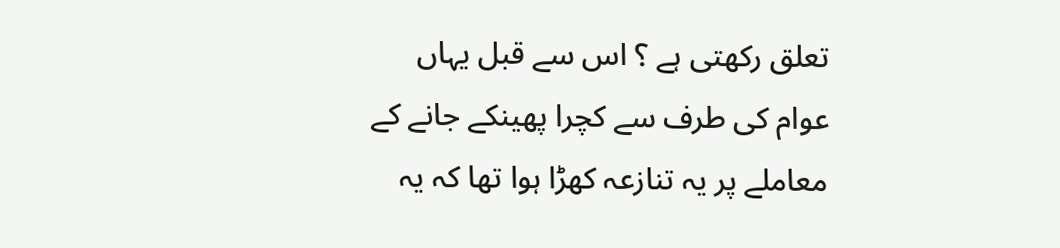تعلق رکھتی ہے ؟ اس سے قبل یہاں عوام کی طرف سے کچرا پھینکے جانے کے معاملے پر یہ تنازعہ کھڑا ہوا تھا کہ یہ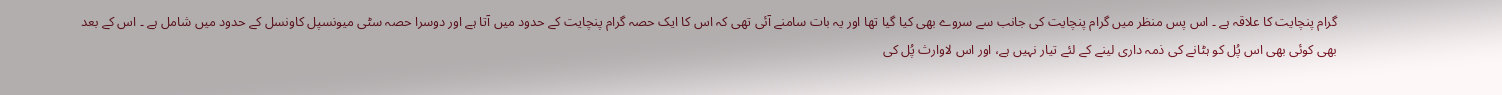گرام پنچایت کا علاقہ ہے ۔ اس پس منظر میں گرام پنچایت کی جانب سے سروے بھی کیا گیا تھا اور یہ بات سامنے آئی تھی کہ اس کا ایک حصہ گرام پنچایت کے حدود میں آتا ہے اور دوسرا حصہ سٹی میونسپل کاونسل کے حدود میں شامل ہے ۔ اس کے بعد بھی کوئی بھی اس پُل کو ہٹانے کی ذمہ داری لینے کے لئے تیار نہیں ہے، اور اس لاوارث پُل کی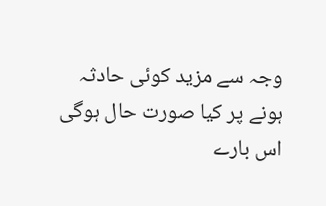وجہ سے مزید کوئی حادثہ ہونے پر کیا صورت حال ہوگی اس بارے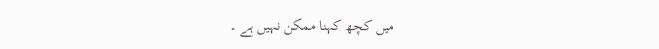میں کچھ کہنا ممکن نہیں ہے ۔